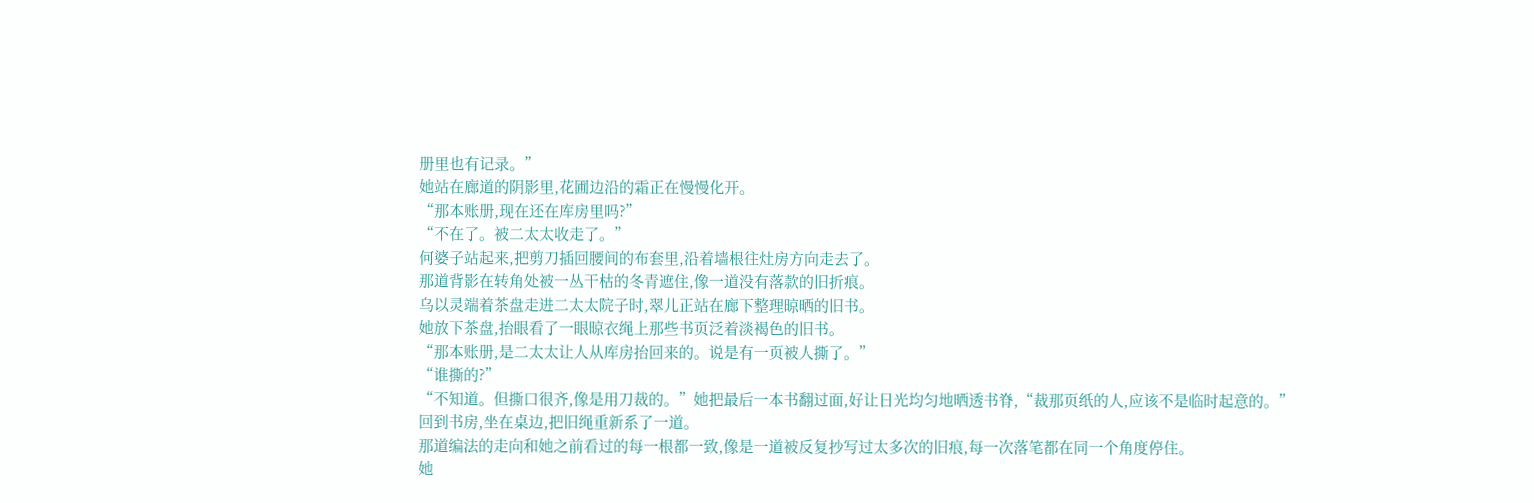册里也有记录。”
她站在廊道的阴影里,花圃边沿的霜正在慢慢化开。
“那本账册,现在还在库房里吗?”
“不在了。被二太太收走了。”
何婆子站起来,把剪刀插回腰间的布套里,沿着墙根往灶房方向走去了。
那道背影在转角处被一丛干枯的冬青遮住,像一道没有落款的旧折痕。
乌以灵端着茶盘走进二太太院子时,翠儿正站在廊下整理晾晒的旧书。
她放下茶盘,抬眼看了一眼晾衣绳上那些书页泛着淡褐色的旧书。
“那本账册,是二太太让人从库房抬回来的。说是有一页被人撕了。”
“谁撕的?”
“不知道。但撕口很齐,像是用刀裁的。”她把最后一本书翻过面,好让日光均匀地晒透书脊,“裁那页纸的人,应该不是临时起意的。”
回到书房,坐在桌边,把旧绳重新系了一道。
那道编法的走向和她之前看过的每一根都一致,像是一道被反复抄写过太多次的旧痕,每一次落笔都在同一个角度停住。
她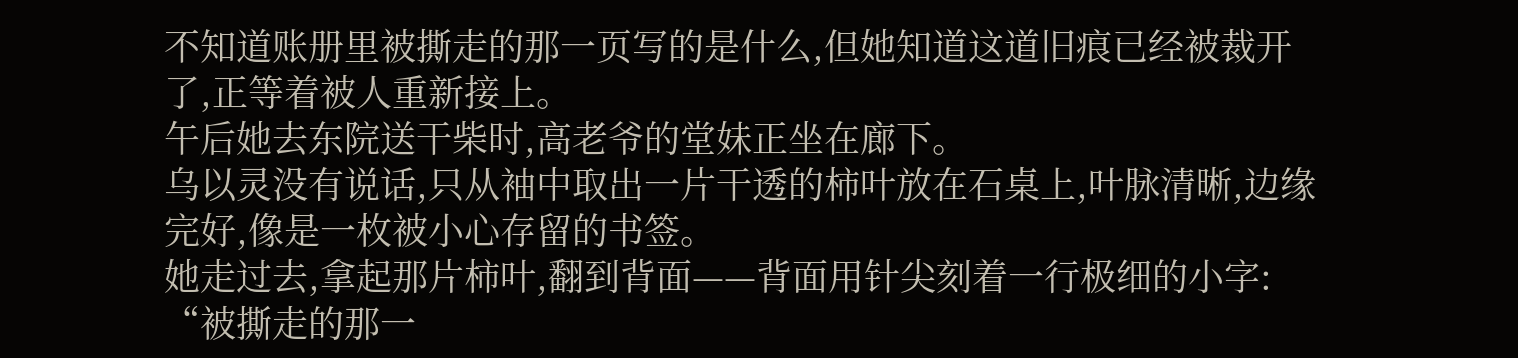不知道账册里被撕走的那一页写的是什么,但她知道这道旧痕已经被裁开了,正等着被人重新接上。
午后她去东院送干柴时,高老爷的堂妹正坐在廊下。
乌以灵没有说话,只从袖中取出一片干透的柿叶放在石桌上,叶脉清晰,边缘完好,像是一枚被小心存留的书签。
她走过去,拿起那片柿叶,翻到背面——背面用针尖刻着一行极细的小字:
“被撕走的那一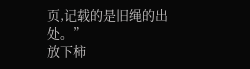页,记载的是旧绳的出处。”
放下柿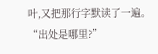叶,又把那行字默读了一遍。
“出处是哪里?”